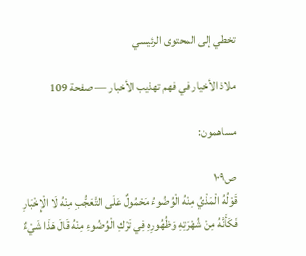تخطي إلى المحتوى الرئيسي

ملاذ الأخيار في فهم تهذيب الأخبار — صفحة 109

مساهمون:

ص١٠٩
قَوْلُهُ الْمَذْيُ مِنْهُ الْوُضُوءُ مَحْمُولٌ عَلَى التَّعَجُّبِ مِنْهُ لَا الْإِخْبَارِ فَكَأَنَّهُ مِنْ شُهْرَتِهِ وَظُهُورِهِ فِي تَرْكِ الْوُضُوءِ مِنْهُ قَالَ هَذَا شَيْءٌ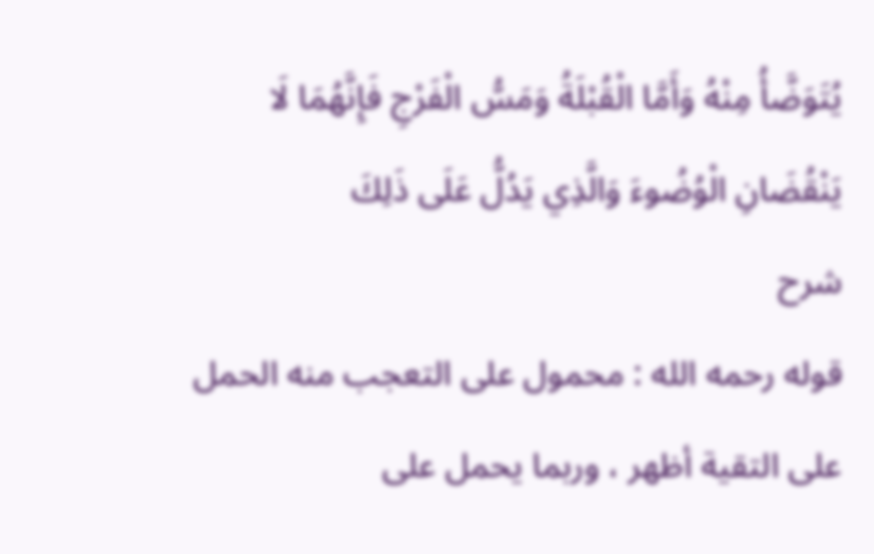يُتَوَضَّأُ مِنْهُ وَأَمَّا الْقُبْلَةُ وَمَسُّ الْفَرْجِ فَإِنَّهُمَا لَا يَنْقُضَانِ الْوُضُوءَ وَالَّذِي يَدُلُّ عَلَى ذَلِكَ
شرح
قوله رحمه الله : محمول على التعجب منه الحمل على التقية أظهر ، وربما يحمل على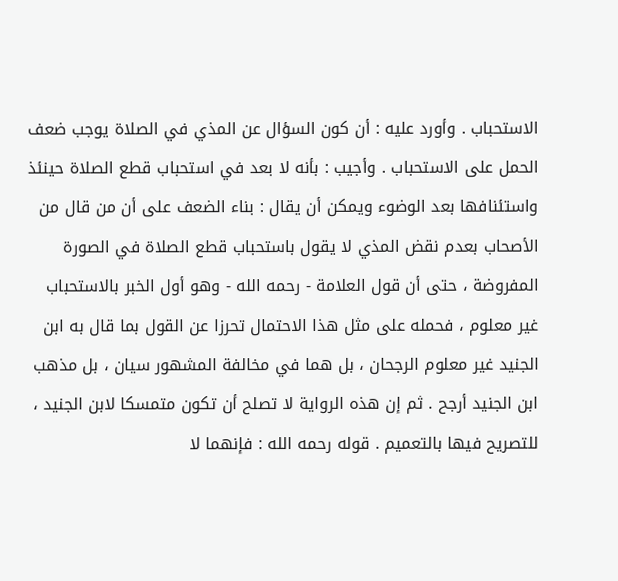الاستحباب . وأورد عليه : أن كون السؤال عن المذي في الصلاة يوجب ضعف الحمل على الاستحباب . وأجيب : بأنه لا بعد في استحباب قطع الصلاة حينئذ واستئنافها بعد الوضوء ويمكن أن يقال : بناء الضعف على أن من قال من الأصحاب بعدم نقض المذي لا يقول باستحباب قطع الصلاة في الصورة المفروضة ، حتى أن قول العلامة - رحمه الله - وهو أول الخبر بالاستحباب غير معلوم ، فحمله على مثل هذا الاحتمال تحرزا عن القول بما قال به ابن الجنيد غير معلوم الرجحان ، بل هما في مخالفة المشهور سيان ، بل مذهب ابن الجنيد أرجح . ثم إن هذه الرواية لا تصلح أن تكون متمسكا لابن الجنيد ، للتصريح فيها بالتعميم . قوله رحمه الله : فإنهما لا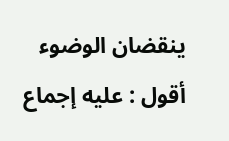ينقضان الوضوء أقول : عليه إجماع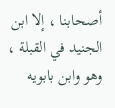أصحابنا ، إلا ابن الجنيد في القبلة ، وهو وابن بابويه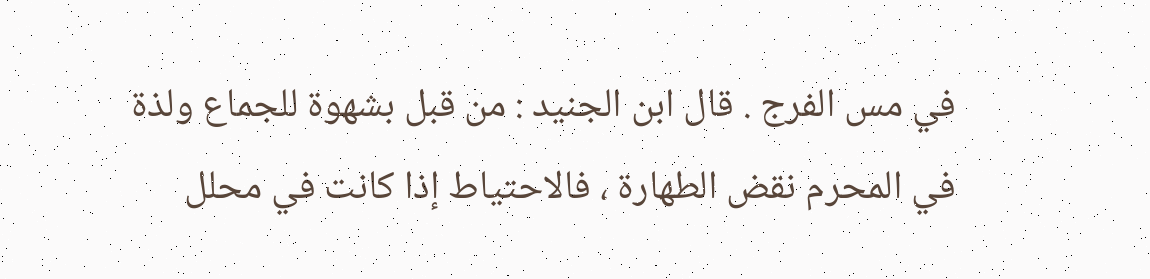في مس الفرج . قال ابن الجنيد : من قبل بشهوة للجماع ولذة في المحرم نقض الطهارة ، فالاحتياط إذا كانت في محلل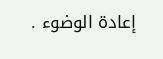إعادة الوضوء .